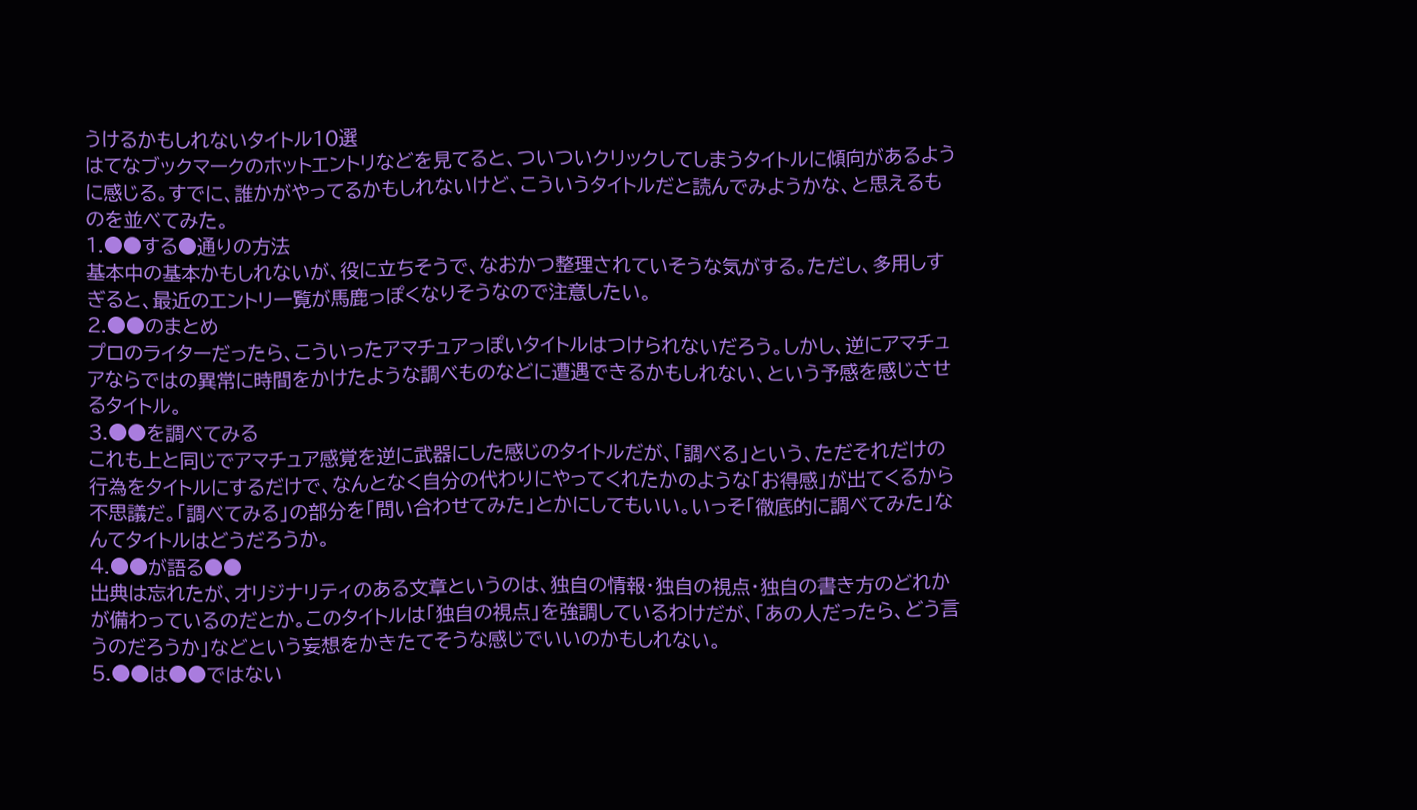うけるかもしれないタイトル10選
はてなブックマークのホットエントリなどを見てると、ついついクリックしてしまうタイトルに傾向があるように感じる。すでに、誰かがやってるかもしれないけど、こういうタイトルだと読んでみようかな、と思えるものを並べてみた。
1.●●する●通りの方法
基本中の基本かもしれないが、役に立ちそうで、なおかつ整理されていそうな気がする。ただし、多用しすぎると、最近のエントリ一覧が馬鹿っぽくなりそうなので注意したい。
2.●●のまとめ
プロのライターだったら、こういったアマチュアっぽいタイトルはつけられないだろう。しかし、逆にアマチュアならではの異常に時間をかけたような調べものなどに遭遇できるかもしれない、という予感を感じさせるタイトル。
3.●●を調べてみる
これも上と同じでアマチュア感覚を逆に武器にした感じのタイトルだが、「調べる」という、ただそれだけの行為をタイトルにするだけで、なんとなく自分の代わりにやってくれたかのような「お得感」が出てくるから不思議だ。「調べてみる」の部分を「問い合わせてみた」とかにしてもいい。いっそ「徹底的に調べてみた」なんてタイトルはどうだろうか。
4.●●が語る●●
出典は忘れたが、オリジナリティのある文章というのは、独自の情報・独自の視点・独自の書き方のどれかが備わっているのだとか。このタイトルは「独自の視点」を強調しているわけだが、「あの人だったら、どう言うのだろうか」などという妄想をかきたてそうな感じでいいのかもしれない。
5.●●は●●ではない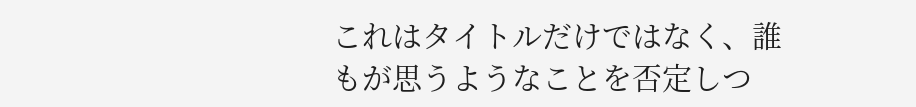これはタイトルだけではなく、誰もが思うようなことを否定しつ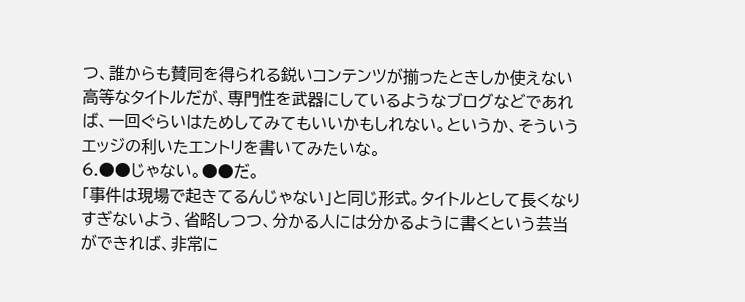つ、誰からも賛同を得られる鋭いコンテンツが揃ったときしか使えない高等なタイトルだが、専門性を武器にしているようなブログなどであれば、一回ぐらいはためしてみてもいいかもしれない。というか、そういうエッジの利いたエントリを書いてみたいな。
6.●●じゃない。●●だ。
「事件は現場で起きてるんじゃない」と同じ形式。タイトルとして長くなりすぎないよう、省略しつつ、分かる人には分かるように書くという芸当ができれば、非常に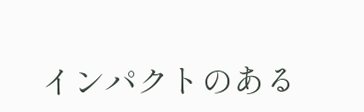インパクトのある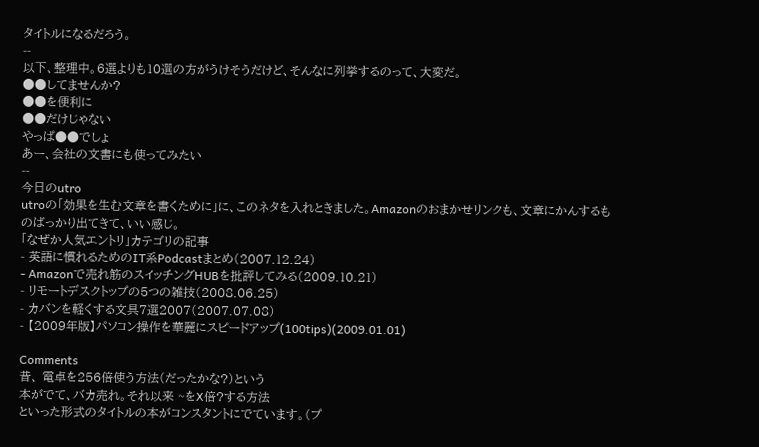タイトルになるだろう。
--
以下、整理中。6選よりも10選の方がうけそうだけど、そんなに列挙するのって、大変だ。
●●してませんか?
●●を便利に
●●だけじゃない
やっぱ●●でしょ
あー、会社の文書にも使ってみたい
--
今日のutro
utroの「効果を生む文章を書くために」に、このネタを入れときました。Amazonのおまかせリンクも、文章にかんするものばっかり出てきて、いい感じ。
「なぜか人気エントリ」カテゴリの記事
- 英語に慣れるためのIT系Podcastまとめ(2007.12.24)
- Amazonで売れ筋のスイッチングHUBを批評してみる(2009.10.21)
- リモートデスクトップの5つの雑技(2008.06.25)
- カバンを軽くする文具7選2007(2007.07.08)
- 【2009年版】パソコン操作を華麗にスピードアップ(100tips)(2009.01.01)

Comments
昔、 電卓を256倍使う方法(だったかな?)という
本がでて、バカ売れ。それ以来 ~をX倍?する方法
といった形式のタイトルの本がコンスタントにでています。(プ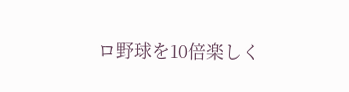ロ野球を10倍楽しく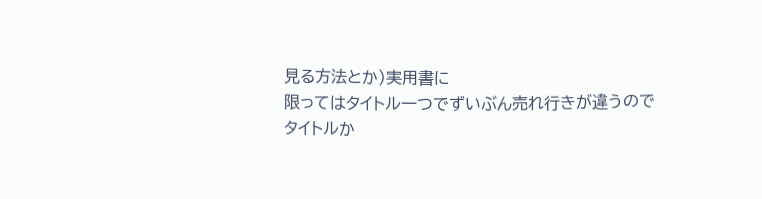見る方法とか)実用書に
限ってはタイトル一つでずいぶん売れ行きが違うので
タイトルか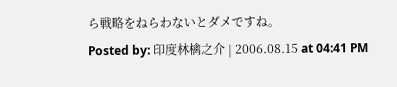ら戦略をねらわないとダメですね。
Posted by: 印度林檎之介 | 2006.08.15 at 04:41 PM